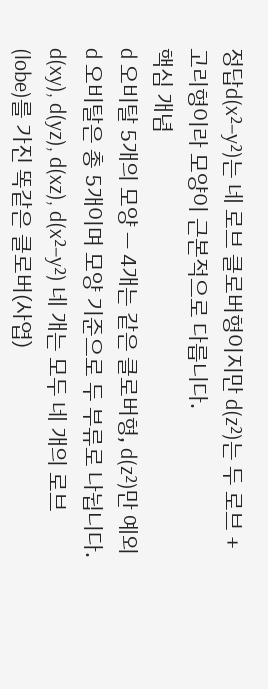정답d(x²−y²)는 네 로브 클로버형이지만 d(z²)는 두 로브 + 고리형이라 모양이 근본적으로 다릅니다.
핵심 개념
d 오비탈 5개의 모양 — 4개는 같은 클로버형, d(z²)만 예외
d 오비탈은 총 5개이며 모양 기준으로 두 부류로 나뉩니다. d(xy), d(yz), d(xz), d(x²−y²) 네 개는 모두 네 개의 로브(lobe)를 가진 똑같은 클로버(사엽)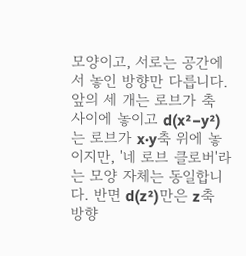모양이고, 서로는 공간에서 놓인 방향만 다릅니다. 앞의 세 개는 로브가 축 사이에 놓이고 d(x²−y²)는 로브가 x·y축 위에 놓이지만, '네 로브 클로버'라는 모양 자체는 동일합니다. 반면 d(z²)만은 z축 방향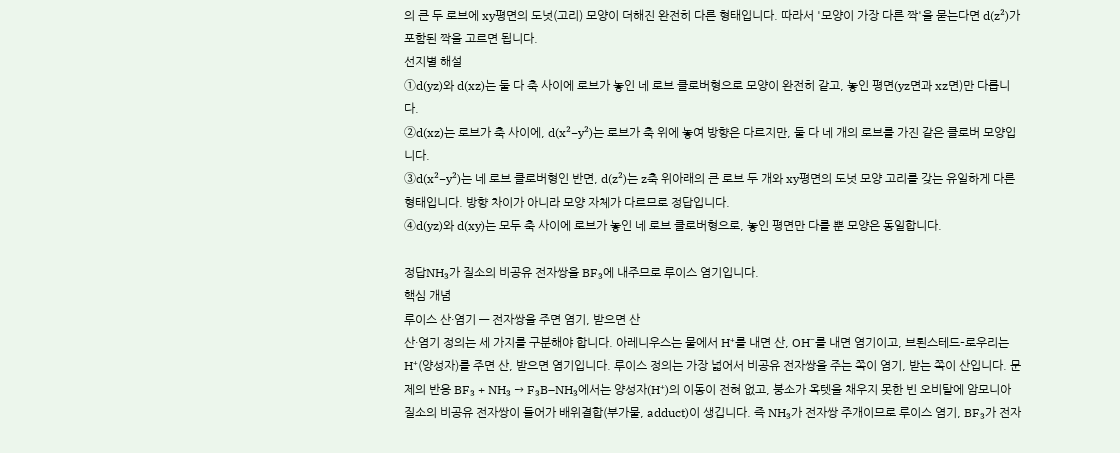의 큰 두 로브에 xy평면의 도넛(고리) 모양이 더해진 완전히 다른 형태입니다. 따라서 '모양이 가장 다른 짝'을 묻는다면 d(z²)가 포함된 짝을 고르면 됩니다.
선지별 해설
①d(yz)와 d(xz)는 둘 다 축 사이에 로브가 놓인 네 로브 클로버형으로 모양이 완전히 같고, 놓인 평면(yz면과 xz면)만 다릅니다.
②d(xz)는 로브가 축 사이에, d(x²−y²)는 로브가 축 위에 놓여 방향은 다르지만, 둘 다 네 개의 로브를 가진 같은 클로버 모양입니다.
③d(x²−y²)는 네 로브 클로버형인 반면, d(z²)는 z축 위아래의 큰 로브 두 개와 xy평면의 도넛 모양 고리를 갖는 유일하게 다른 형태입니다. 방향 차이가 아니라 모양 자체가 다르므로 정답입니다.
④d(yz)와 d(xy)는 모두 축 사이에 로브가 놓인 네 로브 클로버형으로, 놓인 평면만 다를 뿐 모양은 동일합니다.

정답NH₃가 질소의 비공유 전자쌍을 BF₃에 내주므로 루이스 염기입니다.
핵심 개념
루이스 산·염기 — 전자쌍을 주면 염기, 받으면 산
산·염기 정의는 세 가지를 구분해야 합니다. 아레니우스는 물에서 H⁺를 내면 산, OH⁻를 내면 염기이고, 브뢴스테드–로우리는 H⁺(양성자)를 주면 산, 받으면 염기입니다. 루이스 정의는 가장 넓어서 비공유 전자쌍을 주는 쪽이 염기, 받는 쪽이 산입니다. 문제의 반응 BF₃ + NH₃ → F₃B–NH₃에서는 양성자(H⁺)의 이동이 전혀 없고, 붕소가 옥텟을 채우지 못한 빈 오비탈에 암모니아 질소의 비공유 전자쌍이 들어가 배위결합(부가물, adduct)이 생깁니다. 즉 NH₃가 전자쌍 주개이므로 루이스 염기, BF₃가 전자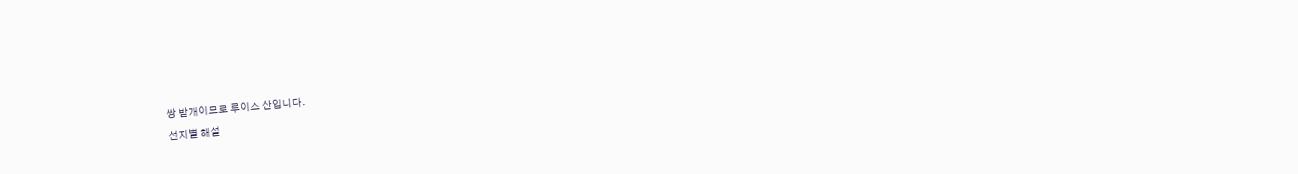쌍 받개이므로 루이스 산입니다.
선지별 해설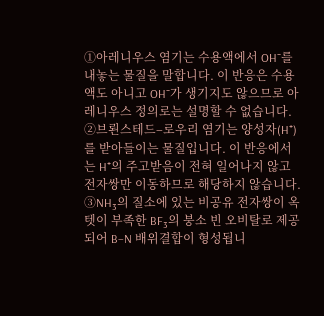①아레니우스 염기는 수용액에서 OH⁻를 내놓는 물질을 말합니다. 이 반응은 수용액도 아니고 OH⁻가 생기지도 않으므로 아레니우스 정의로는 설명할 수 없습니다.
②브뢴스테드–로우리 염기는 양성자(H⁺)를 받아들이는 물질입니다. 이 반응에서는 H⁺의 주고받음이 전혀 일어나지 않고 전자쌍만 이동하므로 해당하지 않습니다.
③NH₃의 질소에 있는 비공유 전자쌍이 옥텟이 부족한 BF₃의 붕소 빈 오비탈로 제공되어 B–N 배위결합이 형성됩니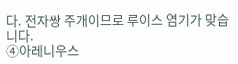다. 전자쌍 주개이므로 루이스 염기가 맞습니다.
④아레니우스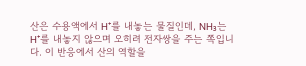산은 수용액에서 H⁺를 내놓는 물질인데, NH₃는 H⁺를 내놓지 않으며 오히려 전자쌍을 주는 쪽입니다. 이 반응에서 산의 역할을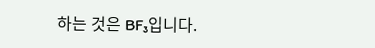하는 것은 BF₃입니다.